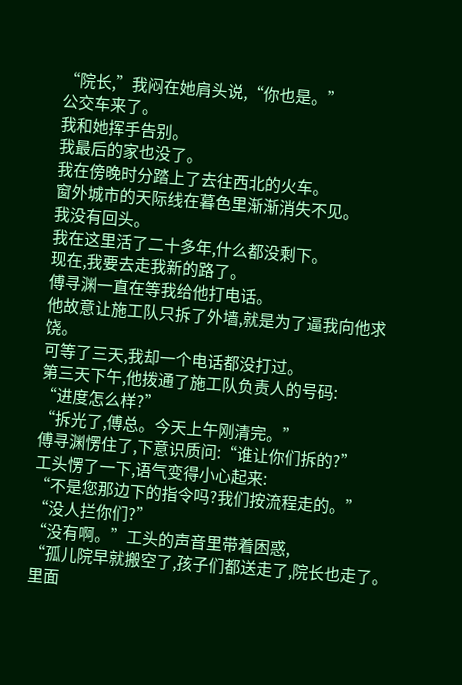“院长,”我闷在她肩头说,“你也是。”
公交车来了。
我和她挥手告别。
我最后的家也没了。
我在傍晚时分踏上了去往西北的火车。
窗外城市的天际线在暮色里渐渐消失不见。
我没有回头。
我在这里活了二十多年,什么都没剩下。
现在,我要去走我新的路了。
傅寻渊一直在等我给他打电话。
他故意让施工队只拆了外墙,就是为了逼我向他求饶。
可等了三天,我却一个电话都没打过。
第三天下午,他拨通了施工队负责人的号码:
“进度怎么样?”
“拆光了,傅总。今天上午刚清完。”
傅寻渊愣住了,下意识质问:“谁让你们拆的?”
工头愣了一下,语气变得小心起来:
“不是您那边下的指令吗?我们按流程走的。”
“没人拦你们?”
“没有啊。”工头的声音里带着困惑,
“孤儿院早就搬空了,孩子们都送走了,院长也走了。里面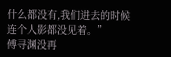什么都没有,我们进去的时候连个人影都没见着。”
傅寻渊没再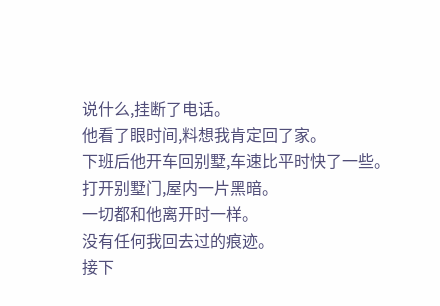说什么,挂断了电话。
他看了眼时间,料想我肯定回了家。
下班后他开车回别墅,车速比平时快了一些。
打开别墅门,屋内一片黑暗。
一切都和他离开时一样。
没有任何我回去过的痕迹。
接下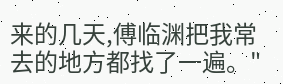来的几天,傅临渊把我常去的地方都找了一遍。"